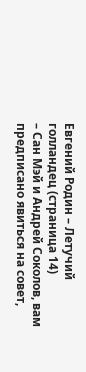Евгений Родин – Летучий голландец (страница 14)
– Сан Мэй и Андрей Соколов, вам предписано явиться на совет,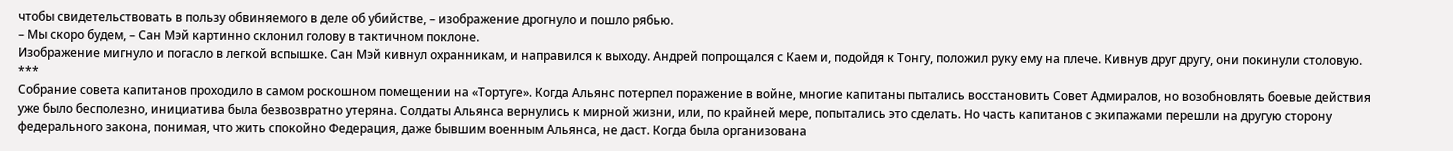чтобы свидетельствовать в пользу обвиняемого в деле об убийстве, – изображение дрогнуло и пошло рябью.
– Мы скоро будем, – Сан Мэй картинно склонил голову в тактичном поклоне.
Изображение мигнуло и погасло в легкой вспышке. Сан Мэй кивнул охранникам, и направился к выходу. Андрей попрощался с Каем и, подойдя к Тонгу, положил руку ему на плече. Кивнув друг другу, они покинули столовую.
***
Собрание совета капитанов проходило в самом роскошном помещении на «Тортуге». Когда Альянс потерпел поражение в войне, многие капитаны пытались восстановить Совет Адмиралов, но возобновлять боевые действия уже было бесполезно, инициатива была безвозвратно утеряна. Солдаты Альянса вернулись к мирной жизни, или, по крайней мере, попытались это сделать. Но часть капитанов с экипажами перешли на другую сторону федерального закона, понимая, что жить спокойно Федерация, даже бывшим военным Альянса, не даст. Когда была организована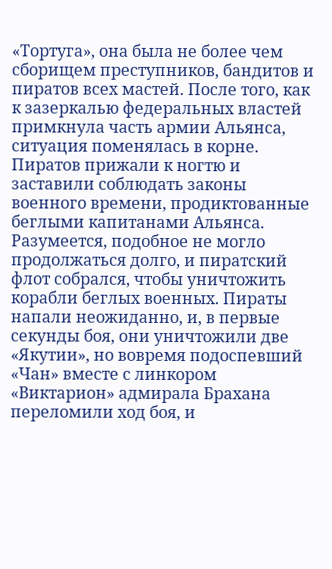«Тортуга», она была не более чем сборищем преступников, бандитов и пиратов всех мастей. После того, как к зазеркалью федеральных властей примкнула часть армии Альянса, ситуация поменялась в корне. Пиратов прижали к ногтю и заставили соблюдать законы военного времени, продиктованные беглыми капитанами Альянса. Разумеется, подобное не могло продолжаться долго, и пиратский флот собрался, чтобы уничтожить корабли беглых военных. Пираты напали неожиданно, и, в первые секунды боя, они уничтожили две «Якутии», но вовремя подоспевший «Чан» вместе с линкором «Виктарион» адмирала Брахана переломили ход боя, и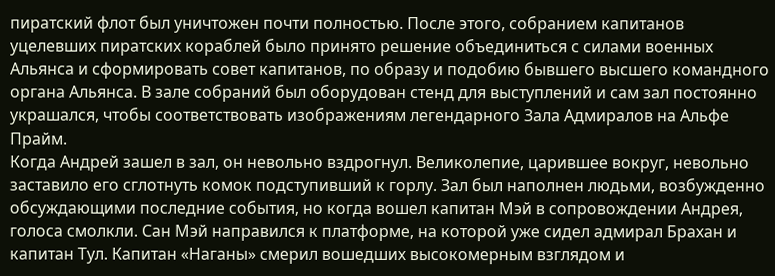пиратский флот был уничтожен почти полностью. После этого, собранием капитанов уцелевших пиратских кораблей было принято решение объединиться с силами военных Альянса и сформировать совет капитанов, по образу и подобию бывшего высшего командного органа Альянса. В зале собраний был оборудован стенд для выступлений и сам зал постоянно украшался, чтобы соответствовать изображениям легендарного Зала Адмиралов на Альфе Прайм.
Когда Андрей зашел в зал, он невольно вздрогнул. Великолепие, царившее вокруг, невольно заставило его сглотнуть комок подступивший к горлу. Зал был наполнен людьми, возбужденно обсуждающими последние события, но когда вошел капитан Мэй в сопровождении Андрея, голоса смолкли. Сан Мэй направился к платформе, на которой уже сидел адмирал Брахан и капитан Тул. Капитан «Наганы» смерил вошедших высокомерным взглядом и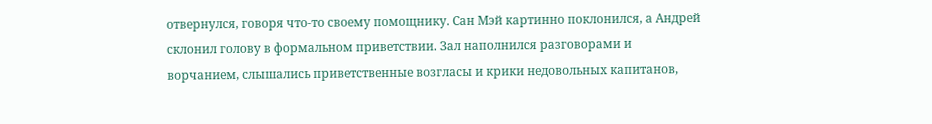отвернулся, говоря что-то своему помощнику. Сан Мэй картинно поклонился, а Андрей склонил голову в формальном приветствии. Зал наполнился разговорами и ворчанием, слышались приветственные возгласы и крики недовольных капитанов,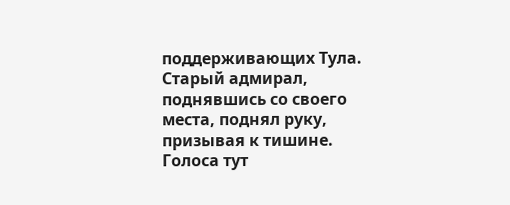поддерживающих Тула. Старый адмирал, поднявшись со своего места, поднял руку, призывая к тишине. Голоса тут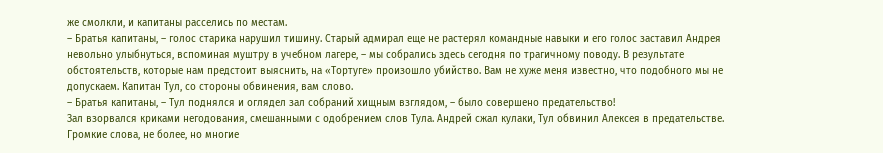же смолкли, и капитаны расселись по местам.
– Братья капитаны, – голос старика нарушил тишину. Старый адмирал еще не растерял командные навыки и его голос заставил Андрея невольно улыбнуться, вспоминая муштру в учебном лагере, – мы собрались здесь сегодня по трагичному поводу. В результате обстоятельств, которые нам предстоит выяснить, на «Тортуге» произошло убийство. Вам не хуже меня известно, что подобного мы не допускаем. Капитан Тул, со стороны обвинения, вам слово.
– Братья капитаны, – Тул поднялся и оглядел зал собраний хищным взглядом, – было совершено предательство!
Зал взорвался криками негодования, смешанными с одобрением слов Тула. Андрей сжал кулаки, Тул обвинил Алексея в предательстве. Громкие слова, не более, но многие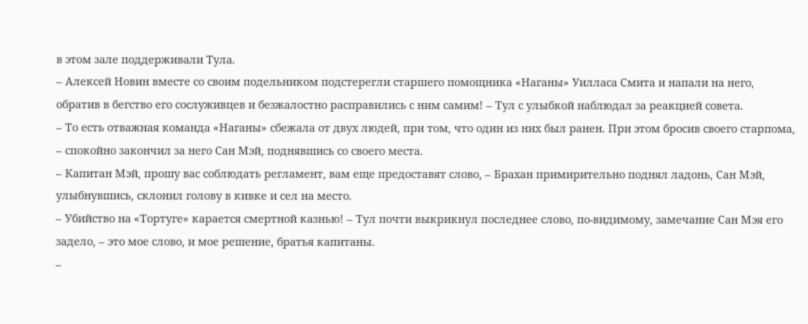в этом зале поддерживали Тула.
– Алексей Новин вместе со своим подельником подстерегли старшего помощника «Наганы» Уилласа Смита и напали на него, обратив в бегство его сослуживцев и безжалостно расправились с ним самим! – Тул с улыбкой наблюдал за реакцией совета.
– То есть отважная команда «Наганы» сбежала от двух людей, при том, что один из них был ранен. При этом бросив своего старпома, – спокойно закончил за него Сан Мэй, поднявшись со своего места.
– Капитан Мэй, прошу вас соблюдать регламент, вам еще предоставят слово, – Брахан примирительно поднял ладонь, Сан Мэй, улыбнувшись, склонил голову в кивке и сел на место.
– Убийство на «Тортуге» карается смертной казнью! – Тул почти выкрикнул последнее слово, по-видимому, замечание Сан Мэя его задело, – это мое слово, и мое решение, братья капитаны.
–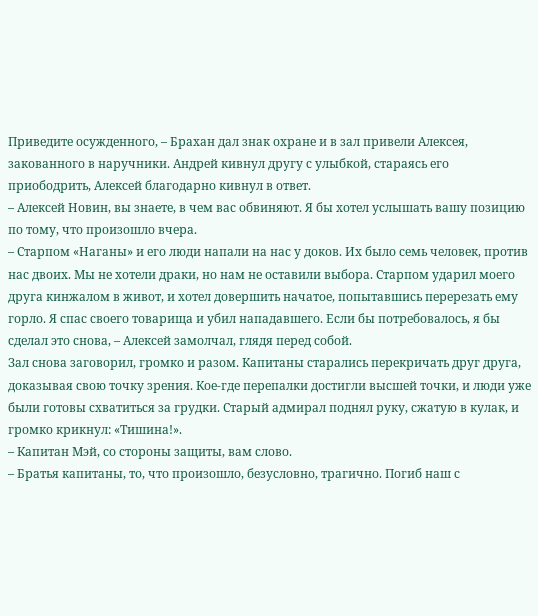Приведите осужденного, – Брахан дал знак охране и в зал привели Алексея, закованного в наручники. Андрей кивнул другу с улыбкой, стараясь его приободрить, Алексей благодарно кивнул в ответ.
– Алексей Новин, вы знаете, в чем вас обвиняют. Я бы хотел услышать вашу позицию по тому, что произошло вчера.
– Старпом «Наганы» и его люди напали на нас у доков. Их было семь человек, против нас двоих. Мы не хотели драки, но нам не оставили выбора. Старпом ударил моего друга кинжалом в живот, и хотел довершить начатое, попытавшись перерезать ему горло. Я спас своего товарища и убил нападавшего. Если бы потребовалось, я бы сделал это снова, – Алексей замолчал, глядя перед собой.
Зал снова заговорил, громко и разом. Капитаны старались перекричать друг друга, доказывая свою точку зрения. Кое-где перепалки достигли высшей точки, и люди уже были готовы схватиться за грудки. Старый адмирал поднял руку, сжатую в кулак, и громко крикнул: «Тишина!».
– Капитан Мэй, со стороны защиты, вам слово.
– Братья капитаны, то, что произошло, безусловно, трагично. Погиб наш с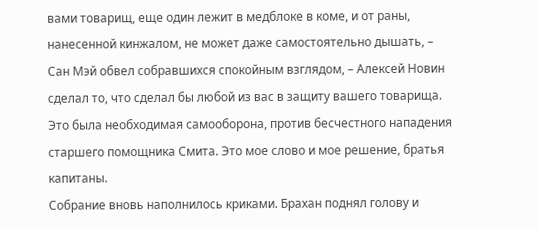вами товарищ, еще один лежит в медблоке в коме, и от раны, нанесенной кинжалом, не может даже самостоятельно дышать, – Сан Мэй обвел собравшихся спокойным взглядом, – Алексей Новин сделал то, что сделал бы любой из вас в защиту вашего товарища. Это была необходимая самооборона, против бесчестного нападения старшего помощника Смита. Это мое слово и мое решение, братья капитаны.
Собрание вновь наполнилось криками. Брахан поднял голову и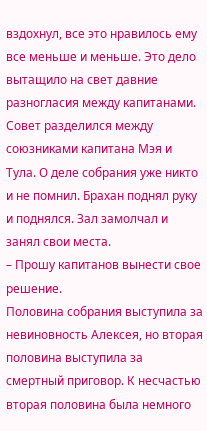вздохнул, все это нравилось ему все меньше и меньше. Это дело вытащило на свет давние разногласия между капитанами. Совет разделился между союзниками капитана Мэя и Тула. О деле собрания уже никто и не помнил. Брахан поднял руку и поднялся. Зал замолчал и занял свои места.
– Прошу капитанов вынести свое решение.
Половина собрания выступила за невиновность Алексея, но вторая половина выступила за смертный приговор. К несчастью вторая половина была немного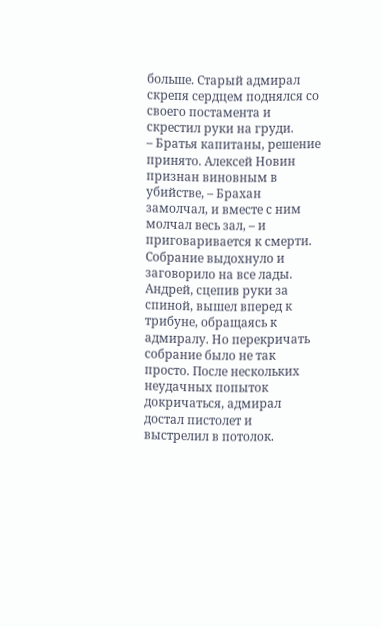больше. Старый адмирал скрепя сердцем поднялся со своего постамента и скрестил руки на груди.
– Братья капитаны, решение принято. Алексей Новин признан виновным в убийстве, – Брахан замолчал, и вместе с ним молчал весь зал, – и приговаривается к смерти.
Собрание выдохнуло и заговорило на все лады. Андрей, сцепив руки за спиной, вышел вперед к трибуне, обращаясь к адмиралу. Но перекричать собрание было не так просто. После нескольких неудачных попыток докричаться, адмирал достал пистолет и выстрелил в потолок.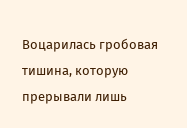Воцарилась гробовая тишина, которую прерывали лишь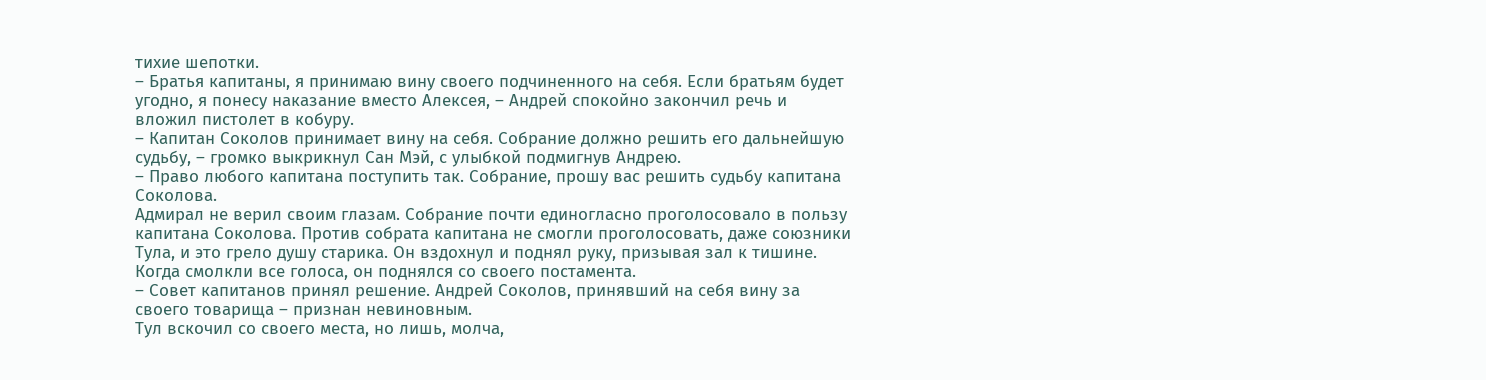тихие шепотки.
– Братья капитаны, я принимаю вину своего подчиненного на себя. Если братьям будет угодно, я понесу наказание вместо Алексея, – Андрей спокойно закончил речь и вложил пистолет в кобуру.
– Капитан Соколов принимает вину на себя. Собрание должно решить его дальнейшую судьбу, – громко выкрикнул Сан Мэй, с улыбкой подмигнув Андрею.
– Право любого капитана поступить так. Собрание, прошу вас решить судьбу капитана Соколова.
Адмирал не верил своим глазам. Собрание почти единогласно проголосовало в пользу капитана Соколова. Против собрата капитана не смогли проголосовать, даже союзники Тула, и это грело душу старика. Он вздохнул и поднял руку, призывая зал к тишине. Когда смолкли все голоса, он поднялся со своего постамента.
– Совет капитанов принял решение. Андрей Соколов, принявший на себя вину за своего товарища – признан невиновным.
Тул вскочил со своего места, но лишь, молча,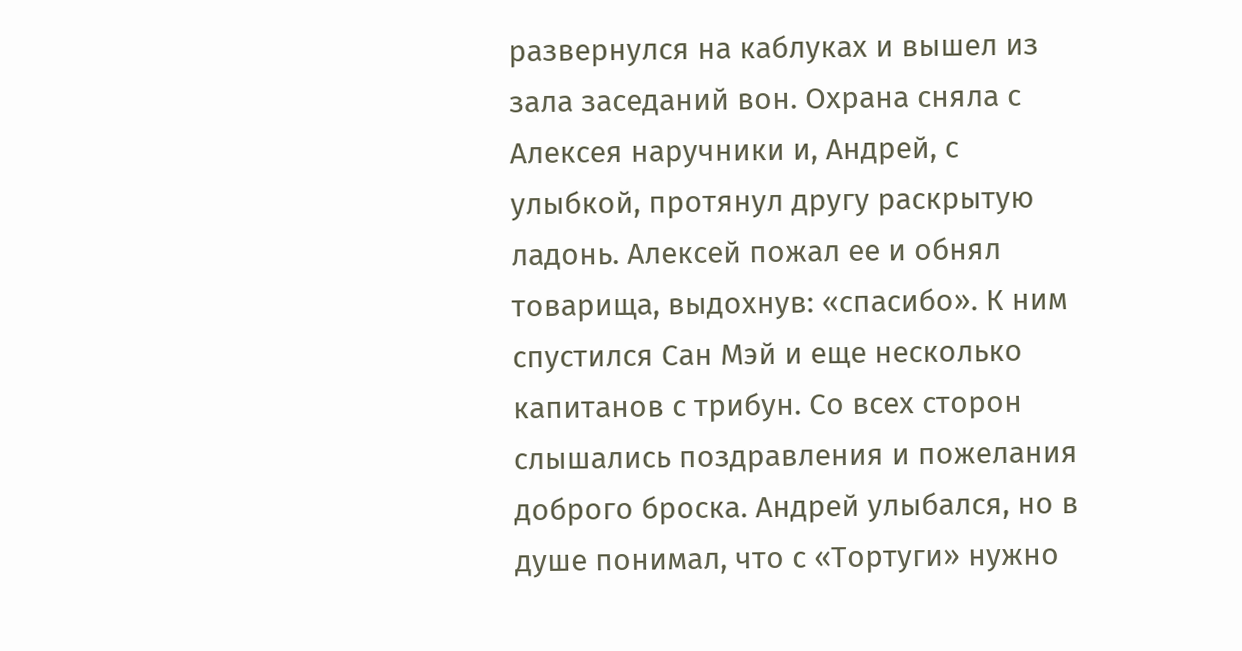развернулся на каблуках и вышел из зала заседаний вон. Охрана сняла с Алексея наручники и, Андрей, с улыбкой, протянул другу раскрытую ладонь. Алексей пожал ее и обнял товарища, выдохнув: «спасибо». К ним спустился Сан Мэй и еще несколько капитанов с трибун. Со всех сторон слышались поздравления и пожелания доброго броска. Андрей улыбался, но в душе понимал, что с «Тортуги» нужно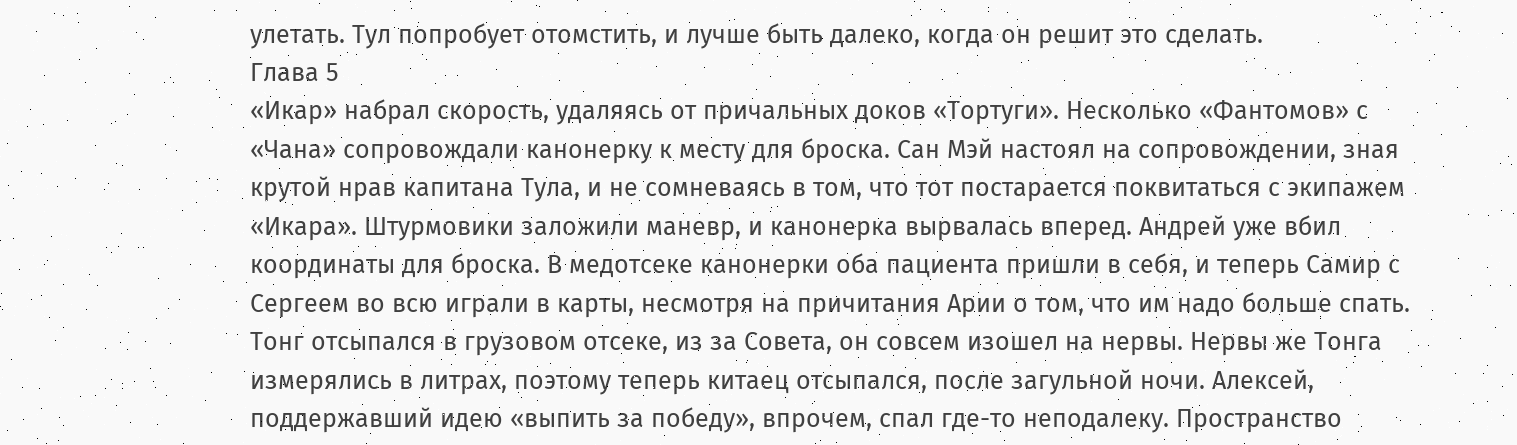улетать. Тул попробует отомстить, и лучше быть далеко, когда он решит это сделать.
Глава 5
«Икар» набрал скорость, удаляясь от причальных доков «Тортуги». Несколько «Фантомов» с «Чана» сопровождали канонерку к месту для броска. Сан Мэй настоял на сопровождении, зная крутой нрав капитана Тула, и не сомневаясь в том, что тот постарается поквитаться с экипажем «Икара». Штурмовики заложили маневр, и канонерка вырвалась вперед. Андрей уже вбил координаты для броска. В медотсеке канонерки оба пациента пришли в себя, и теперь Самир с Сергеем во всю играли в карты, несмотря на причитания Арии о том, что им надо больше спать. Тонг отсыпался в грузовом отсеке, из за Совета, он совсем изошел на нервы. Нервы же Тонга измерялись в литрах, поэтому теперь китаец отсыпался, после загульной ночи. Алексей, поддержавший идею «выпить за победу», впрочем, спал где-то неподалеку. Пространство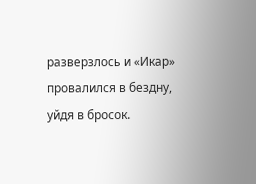разверзлось и «Икар» провалился в бездну, уйдя в бросок.